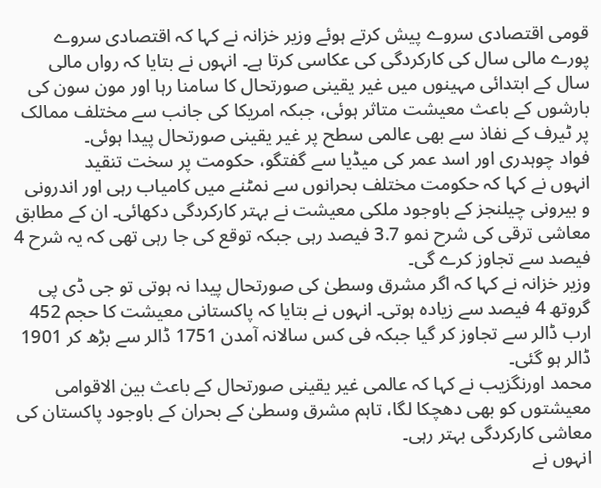قومی اقتصادی سروے پیش کرتے ہوئے وزیر خزانہ نے کہا کہ اقتصادی سروے پورے مالی سال کی کارکردگی کی عکاسی کرتا ہے۔ انہوں نے بتایا کہ رواں مالی سال کے ابتدائی مہینوں میں غیر یقینی صورتحال کا سامنا رہا اور مون سون کی بارشوں کے باعث معیشت متاثر ہوئی، جبکہ امریکا کی جانب سے مختلف ممالک پر ٹیرف کے نفاذ سے بھی عالمی سطح پر غیر یقینی صورتحال پیدا ہوئی۔
فواد چوہدری اور اسد عمر کی میڈیا سے گفتگو، حکومت پر سخت تنقید
انہوں نے کہا کہ حکومت مختلف بحرانوں سے نمٹنے میں کامیاب رہی اور اندرونی و بیرونی چیلنجز کے باوجود ملکی معیشت نے بہتر کارکردگی دکھائی۔ ان کے مطابق معاشی ترقی کی شرح نمو 3.7 فیصد رہی جبکہ توقع کی جا رہی تھی کہ یہ شرح 4 فیصد سے تجاوز کرے گی۔
وزیر خزانہ نے کہا کہ اگر مشرق وسطیٰ کی صورتحال پیدا نہ ہوتی تو جی ڈی پی گروتھ 4 فیصد سے زیادہ ہوتی۔ انہوں نے بتایا کہ پاکستانی معیشت کا حجم 452 ارب ڈالر سے تجاوز کر گیا جبکہ فی کس سالانہ آمدن 1751 ڈالر سے بڑھ کر 1901 ڈالر ہو گئی۔
محمد اورنگزیب نے کہا کہ عالمی غیر یقینی صورتحال کے باعث بین الاقوامی معیشتوں کو بھی دھچکا لگا، تاہم مشرق وسطیٰ کے بحران کے باوجود پاکستان کی معاشی کارکردگی بہتر رہی۔
انہوں نے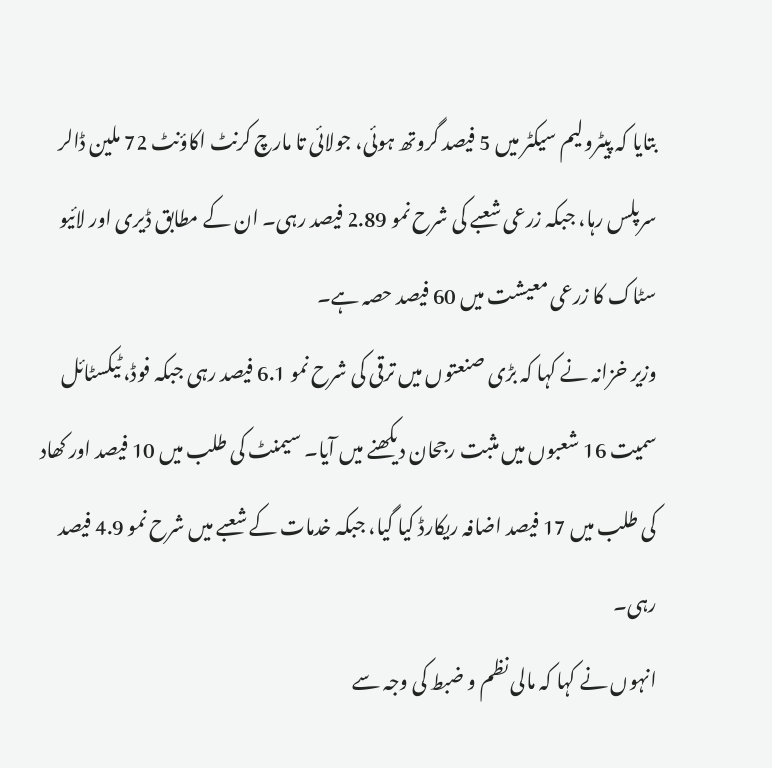بتایا کہ پیٹرولیم سیکٹر میں 5 فیصد گروتھ ہوئی، جولائی تا مارچ کرنٹ اکاؤنٹ 72 ملین ڈالر سرپلس رہا، جبکہ زرعی شعبے کی شرح نمو 2.89 فیصد رہی۔ ان کے مطابق ڈیری اور لائیو سٹاک کا زرعی معیشت میں 60 فیصد حصہ ہے۔
وزیر خزانہ نے کہا کہ بڑی صنعتوں میں ترقی کی شرح نمو 6.1 فیصد رہی جبکہ فوڈ، ٹیکسٹائل سمیت 16 شعبوں میں مثبت رجحان دیکھنے میں آیا۔ سیمنٹ کی طلب میں 10 فیصد اور کھاد کی طلب میں 17 فیصد اضافہ ریکارڈ کیا گیا، جبکہ خدمات کے شعبے میں شرح نمو 4.9 فیصد رہی۔
انہوں نے کہا کہ مالی نظم و ضبط کی وجہ سے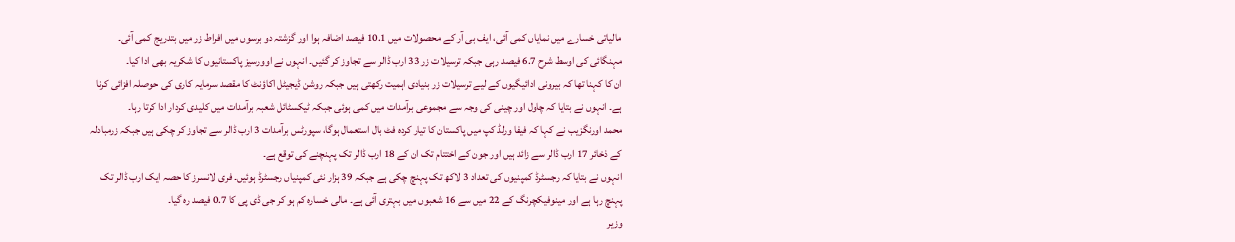مالیاتی خسارے میں نمایاں کمی آئی، ایف بی آر کے محصولات میں 10.1 فیصد اضافہ ہوا اور گزشتہ دو برسوں میں افراط زر میں بتدریج کمی آئی۔ مہنگائی کی اوسط شرح 6.7 فیصد رہی جبکہ ترسیلات زر 33 ارب ڈالر سے تجاوز کر گئیں۔ انہوں نے اوورسیز پاکستانیوں کا شکریہ بھی ادا کیا۔
ان کا کہنا تھا کہ بیرونی ادائیگیوں کے لیے ترسیلات زر بنیادی اہمیت رکھتی ہیں جبکہ روشن ڈیجیٹل اکاؤنٹ کا مقصد سرمایہ کاری کی حوصلہ افزائی کرنا ہے۔ انہوں نے بتایا کہ چاول اور چینی کی وجہ سے مجموعی برآمدات میں کمی ہوئی جبکہ ٹیکسٹائل شعبہ برآمدات میں کلیدی کردار ادا کرتا رہا۔
محمد اورنگزیب نے کہا کہ فیفا ورلڈ کپ میں پاکستان کا تیار کردہ فٹ بال استعمال ہوگا، سپورٹس برآمدات 3 ارب ڈالر سے تجاوز کر چکی ہیں جبکہ زرمبادلہ کے ذخائر 17 ارب ڈالر سے زائد ہیں اور جون کے اختتام تک ان کے 18 ارب ڈالر تک پہنچنے کی توقع ہے۔
انہوں نے بتایا کہ رجسٹرڈ کمپنیوں کی تعداد 3 لاکھ تک پہنچ چکی ہے جبکہ 39 ہزار نئی کمپنیاں رجسٹرڈ ہوئیں۔ فری لانسرز کا حصہ ایک ارب ڈالر تک پہنچ رہا ہے اور مینوفیکچرنگ کے 22 میں سے 16 شعبوں میں بہتری آئی ہے۔ مالی خسارہ کم ہو کر جی ڈی پی کا 0.7 فیصد رہ گیا۔
وزیر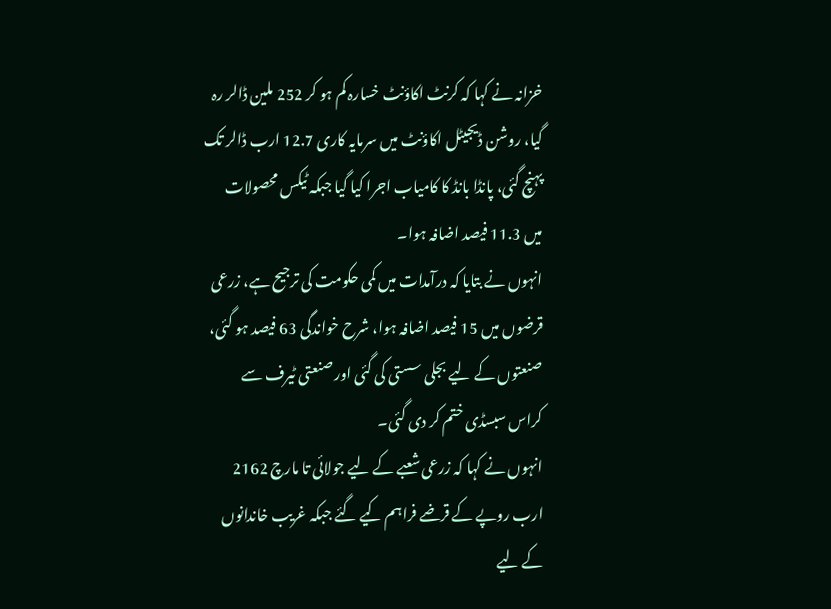خزانہ نے کہا کہ کرنٹ اکاؤنٹ خسارہ کم ہو کر 252 ملین ڈالر رہ گیا، روشن ڈیجیٹل اکاؤنٹ میں سرمایہ کاری 12.7 ارب ڈالر تک پہنچ گئی، پانڈا بانڈ کا کامیاب اجرا کیا گیا جبکہ ٹیکس محصولات میں 11.3 فیصد اضافہ ہوا۔
انہوں نے بتایا کہ درآمدات میں کمی حکومت کی ترجیح ہے، زرعی قرضوں میں 15 فیصد اضافہ ہوا، شرح خواندگی 63 فیصد ہو گئی، صنعتوں کے لیے بجلی سستی کی گئی اور صنعتی ٹیرف سے کراس سبسڈی ختم کر دی گئی۔
انہوں نے کہا کہ زرعی شعبے کے لیے جولائی تا مارچ 2162 ارب روپے کے قرضے فراہم کیے گئے جبکہ غریب خاندانوں کے لیے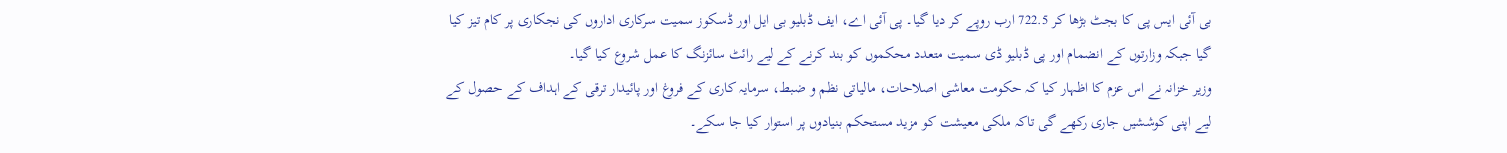بی آئی ایس پی کا بجٹ بڑھا کر 722.5 ارب روپے کر دیا گیا۔ پی آئی اے، ایف ڈبلیو بی ایل اور ڈسکوز سمیت سرکاری اداروں کی نجکاری پر کام تیز کیا گیا جبکہ وزارتوں کے انضمام اور پی ڈبلیو ڈی سمیت متعدد محکموں کو بند کرنے کے لیے رائٹ سائزنگ کا عمل شروع کیا گیا۔
وزیر خزانہ نے اس عزم کا اظہار کیا کہ حکومت معاشی اصلاحات، مالیاتی نظم و ضبط، سرمایہ کاری کے فروغ اور پائیدار ترقی کے اہداف کے حصول کے لیے اپنی کوششیں جاری رکھے گی تاکہ ملکی معیشت کو مزید مستحکم بنیادوں پر استوار کیا جا سکے۔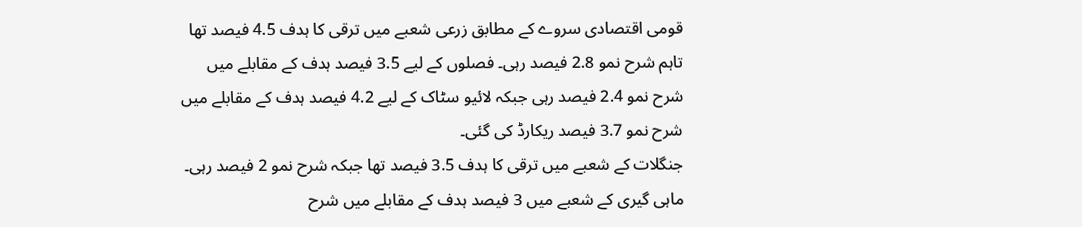قومی اقتصادی سروے کے مطابق زرعی شعبے میں ترقی کا ہدف 4.5 فیصد تھا تاہم شرح نمو 2.8 فیصد رہی۔ فصلوں کے لیے 3.5 فیصد ہدف کے مقابلے میں شرح نمو 2.4 فیصد رہی جبکہ لائیو سٹاک کے لیے 4.2 فیصد ہدف کے مقابلے میں شرح نمو 3.7 فیصد ریکارڈ کی گئی۔
جنگلات کے شعبے میں ترقی کا ہدف 3.5 فیصد تھا جبکہ شرح نمو 2 فیصد رہی۔ ماہی گیری کے شعبے میں 3 فیصد ہدف کے مقابلے میں شرح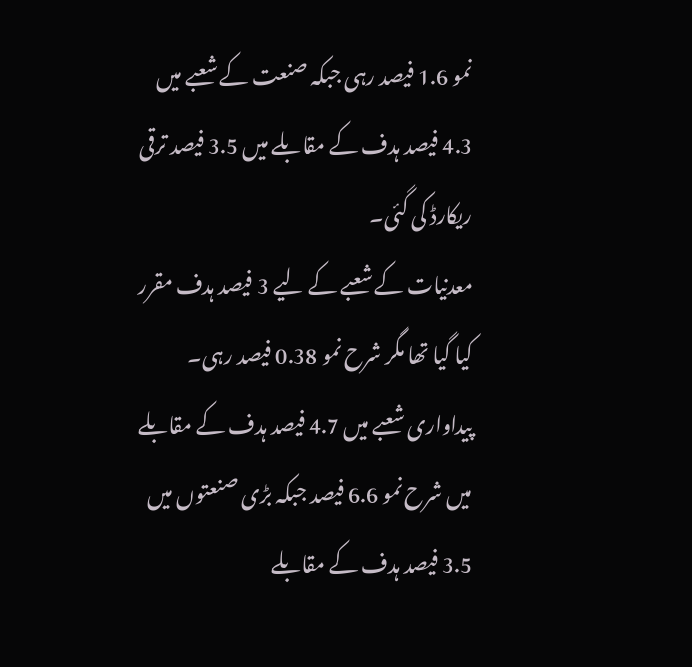نمو 1.6 فیصد رہی جبکہ صنعت کے شعبے میں 4.3 فیصد ہدف کے مقابلے میں 3.5 فیصد ترقی ریکارڈ کی گئی۔
معدنیات کے شعبے کے لیے 3 فیصد ہدف مقرر کیا گیا تھا مگر شرح نمو 0.38 فیصد رہی۔ پیداواری شعبے میں 4.7 فیصد ہدف کے مقابلے میں شرح نمو 6.6 فیصد جبکہ بڑی صنعتوں میں 3.5 فیصد ہدف کے مقابلے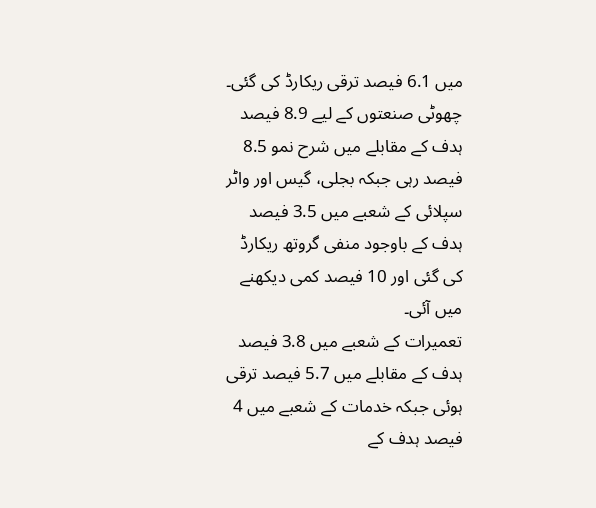میں 6.1 فیصد ترقی ریکارڈ کی گئی۔
چھوٹی صنعتوں کے لیے 8.9 فیصد ہدف کے مقابلے میں شرح نمو 8.5 فیصد رہی جبکہ بجلی، گیس اور واٹر سپلائی کے شعبے میں 3.5 فیصد ہدف کے باوجود منفی گروتھ ریکارڈ کی گئی اور 10 فیصد کمی دیکھنے میں آئی۔
تعمیرات کے شعبے میں 3.8 فیصد ہدف کے مقابلے میں 5.7 فیصد ترقی ہوئی جبکہ خدمات کے شعبے میں 4 فیصد ہدف کے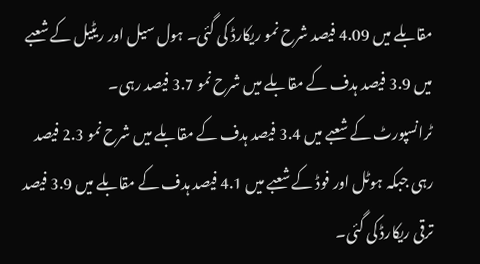مقابلے میں 4.09 فیصد شرح نمو ریکارڈ کی گئی۔ ہول سیل اور ریٹیل کے شعبے میں 3.9 فیصد ہدف کے مقابلے میں شرح نمو 3.7 فیصد رہی۔
ٹرانسپورٹ کے شعبے میں 3.4 فیصد ہدف کے مقابلے میں شرح نمو 2.3 فیصد رہی جبکہ ہوٹل اور فوڈ کے شعبے میں 4.1 فیصد ہدف کے مقابلے میں 3.9 فیصد ترقی ریکارڈ کی گئی۔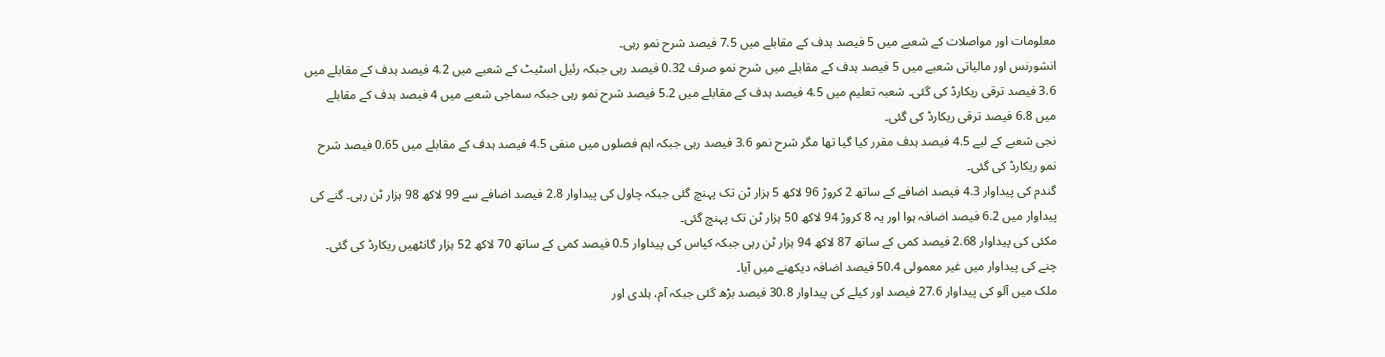معلومات اور مواصلات کے شعبے میں 5 فیصد ہدف کے مقابلے میں 7.5 فیصد شرح نمو رہی۔
انشورنس اور مالیاتی شعبے میں 5 فیصد ہدف کے مقابلے میں شرح نمو صرف 0.32 فیصد رہی جبکہ رئیل اسٹیٹ کے شعبے میں 4.2 فیصد ہدف کے مقابلے میں 3.6 فیصد ترقی ریکارڈ کی گئی۔ شعبہ تعلیم میں 4.5 فیصد ہدف کے مقابلے میں 5.2 فیصد شرح نمو رہی جبکہ سماجی شعبے میں 4 فیصد ہدف کے مقابلے میں 6.8 فیصد ترقی ریکارڈ کی گئی۔
نجی شعبے کے لیے 4.5 فیصد ہدف مقرر کیا گیا تھا مگر شرح نمو 3.6 فیصد رہی جبکہ اہم فصلوں میں منفی 4.5 فیصد ہدف کے مقابلے میں 0.65 فیصد شرح نمو ریکارڈ کی گئی۔
گندم کی پیداوار 4.3 فیصد اضافے کے ساتھ 2 کروڑ 96 لاکھ 5 ہزار ٹن تک پہنچ گئی جبکہ چاول کی پیداوار 2.8 فیصد اضافے سے 99 لاکھ 98 ہزار ٹن رہی۔ گنے کی پیداوار میں 6.2 فیصد اضافہ ہوا اور یہ 8 کروڑ 94 لاکھ 50 ہزار ٹن تک پہنچ گئی۔
مکئی کی پیداوار 2.68 فیصد کمی کے ساتھ 87 لاکھ 94 ہزار ٹن رہی جبکہ کپاس کی پیداوار 0.5 فیصد کمی کے ساتھ 70 لاکھ 52 ہزار گانٹھیں ریکارڈ کی گئی۔ چنے کی پیداوار میں غیر معمولی 50.4 فیصد اضافہ دیکھنے میں آیا۔
ملک میں آلو کی پیداوار 27.6 فیصد اور کیلے کی پیداوار 30.8 فیصد بڑھ گئی جبکہ آم، ہلدی اور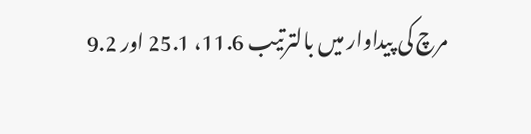مرچ کی پیداوار میں بالترتیب 11.6، 25.1 اور 9.2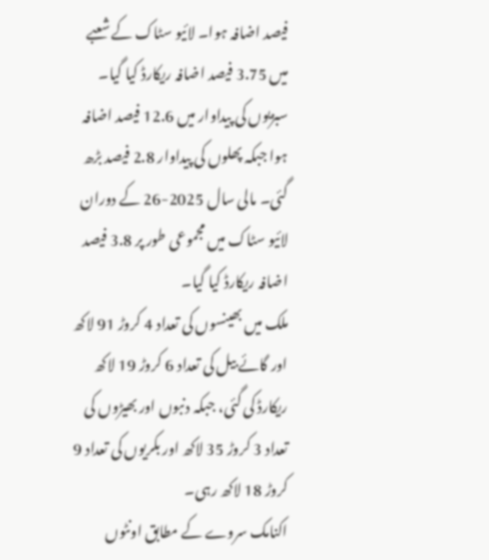فیصد اضافہ ہوا۔ لائیو سٹاک کے شعبے میں 3.75 فیصد اضافہ ریکارڈ کیا گیا۔
سبزیوں کی پیداوار میں 12.6 فیصد اضافہ ہوا جبکہ پھلوں کی پیداوار 2.8 فیصد بڑھ گئی۔ مالی سال 2025-26 کے دوران لائیو سٹاک میں مجموعی طور پر 3.8 فیصد اضافہ ریکارڈ کیا گیا۔
ملک میں بھینسوں کی تعداد 4 کروڑ 91 لاکھ اور گائے بیل کی تعداد 6 کروڑ 19 لاکھ ریکارڈ کی گئی، جبکہ دنبوں اور بھیڑوں کی تعداد 3 کروڑ 35 لاکھ اور بکریوں کی تعداد 9 کروڑ 18 لاکھ رہی۔
اکنامک سروے کے مطابق اونٹوں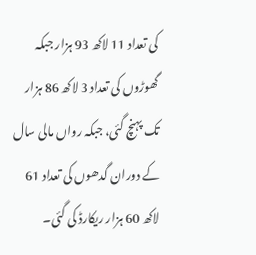کی تعداد 11 لاکھ 93 ہزار جبکہ گھوڑوں کی تعداد 3 لاکھ 86 ہزار تک پہنچ گئی، جبکہ رواں مالی سال کے دوران گدھوں کی تعداد 61 لاکھ 60 ہزار ریکارڈ کی گئی۔